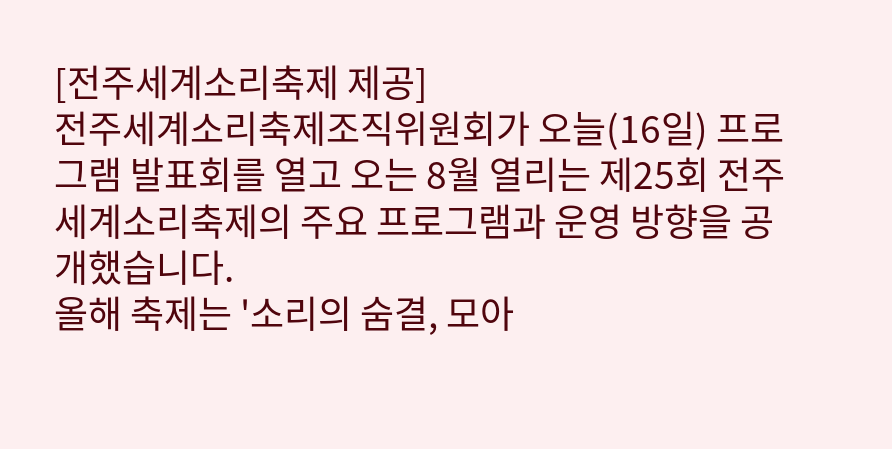[전주세계소리축제 제공]
전주세계소리축제조직위원회가 오늘(16일) 프로그램 발표회를 열고 오는 8월 열리는 제25회 전주세계소리축제의 주요 프로그램과 운영 방향을 공개했습니다.
올해 축제는 '소리의 숨결, 모아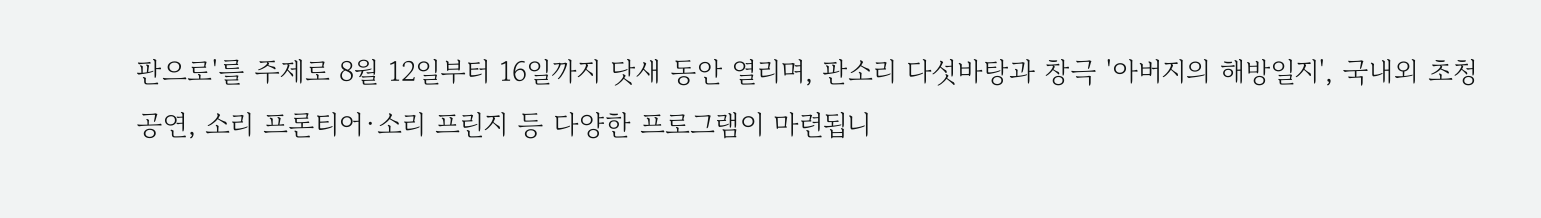판으로'를 주제로 8월 12일부터 16일까지 닷새 동안 열리며, 판소리 다섯바탕과 창극 '아버지의 해방일지', 국내외 초청공연, 소리 프론티어·소리 프린지 등 다양한 프로그램이 마련됩니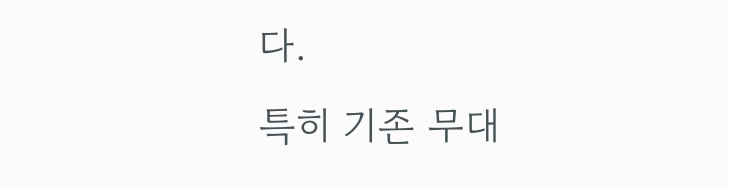다.
특히 기존 무대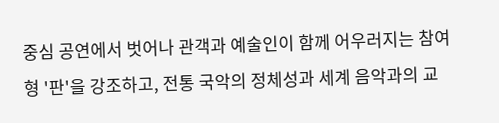중심 공연에서 벗어나 관객과 예술인이 함께 어우러지는 참여형 '판'을 강조하고, 전통 국악의 정체성과 세계 음악과의 교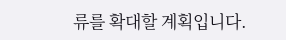류를 확대할 계획입니다.